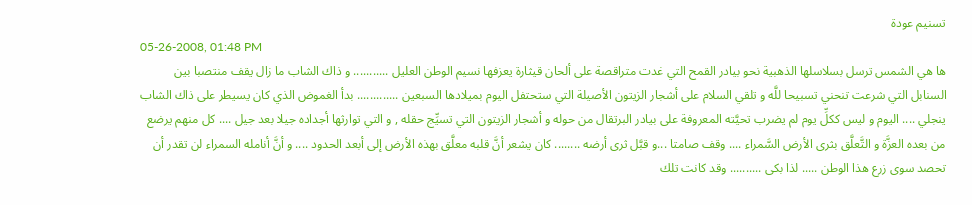تسنيم عودة
05-26-2008, 01:48 PM
ها هي الشمس ترسل بسلاسلها الذهبية نحو بيادر القمح التي غدت متراقصة على ألحان قيثارة يعزفها نسيم الوطن العليل ........... و ذاك الشاب ما زال يقف منتصبا بين السنابل التي شرعت تنحني تسبيحا للَّه و تلقي السلام على أشجار الزيتون الأصيلة التي ستحتفل اليوم بميلادها السبعين ............. بدأ الغموض الذي كان يسيطر على ذاك الشاب ينجلي .... اليوم و ليس ككلِّ يوم لم يضرب تحيَّته المعروفة على بيادر البرتقال من حوله و أشجار الزيتون التي تسيِّج حقله , و التي توارثها أجداده جيلا بعد جيل .... كل منهم يرضع من بعده العزَّة و التَّعلَّق بثرى الأرض السَّمراء .... وقف صامتا ...و قبَّل ثرى أرضه ........ كان يشعر أنَّ قلبه معلَّق بهذه الأرض إلى أبعد الحدود .... و أنَّ أنامله السمراء لن تقدر أن تحصد سوى زرع هذا الوطن ..... لذا بكى .......... وقد كانت تلك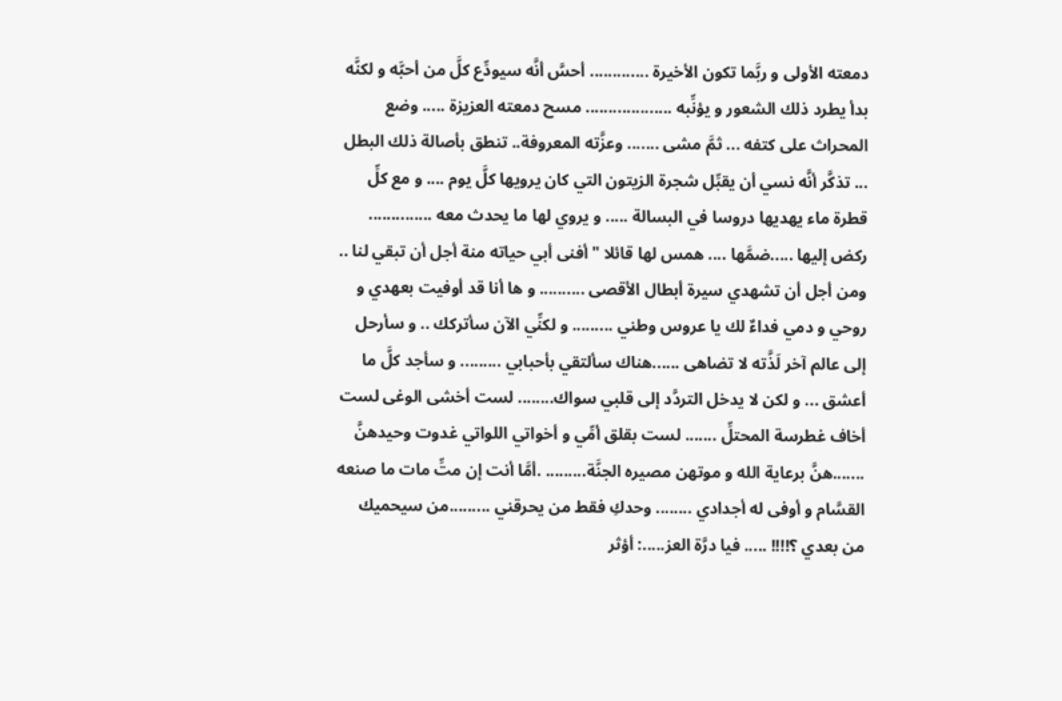دمعته الأولى و ربَّما تكون الأخيرة ............. أحسَّ أنَّه سيودِّع كلَّ من أحبَّه و لكنَّه بدأ يطرد ذلك الشعور و يؤنِّبه ................... مسح دمعته العزيزة ..... وضع المحراث على كتفه ... ثمَّ مشى ....... وعزَّته المعروفة.. تنطق بأصالة ذلك البطل ... تذكَّر أنَّه نسي أن يقبِّل شجرة الزيتون التي كان يرويها كلَّ يوم .... و مع كلِّ قطرة ماء يهديها دروسا في البسالة ..... و يروي لها ما يحدث معه .............. ركض إليها .....ضمَّها .... همس لها قائلا " أفنى أبي حياته منة أجل أن تبقي لنا .. ومن أجل أن تشهدي سيرة أبطال الأقصى .......... و ها أنا قد أوفيت بعهدي و روحي و دمي فداءٌ لك يا عروس وطني ......... و لكنِّي الآن سأتركك .. و سأرحل إلى عالم آخر لَذَّته لا تضاهى ......هناك سألتقي بأحبابي ......... و سأجد كلَّ ما أعشق ... و لكن لا يدخل التردَّد إلى قلبي سواك........ لست أخشى الوغى لست أخاف غطرسة المحتلِّ ....... لست بقلق أمِّي و أخواتي اللواتي غدوت وحيدهنَّ .......هنَّ برعاية الله و موتهن مصيره الجنَّة......... .أمَّا أنت إن متِّ مات ما صنعه القسَّام و أوفى له أجدادي ........ وحدكِ فقط من يحرقني .........من سيحميك من بعدي ؟!!!! ..... فيا درَّة العز.....: أؤثر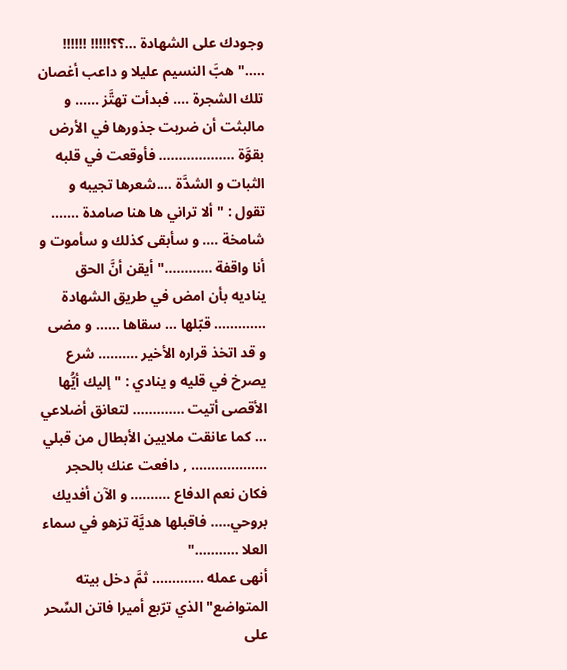وجودك على الشهادة ...؟؟ّ!!!!! !!!!!! ....." هبَّ النسيم عليلا و داعب أغصان تلك الشجرة .... فبدأت تهتَّز ...... و مالبثت أن ضربت جذورها في الأرض بقوَّة ................... فأوقعت في قلبه الثبات و الشدَّة ....شعرها تجيبه و تقول : " ألا تراني ها هنا صامدة ....... شامخة .... و سأبقى كذلك و سأموت و أنا واقفة ............" أيقن أنَّ الحق يناديه بأن امض في طريق الشهادة ............. قبّلها ... سقاها ...... و مضى و قد اتخذ قراره الأخير .......... شرع يصرخ في قليه و ينادي : " إليك أيُّها الأقصى أتيت ............. لتعانق أضلاعي ... كما عانقت ملايين الأبطال من قبلي ................... , دافعت عنك بالحجر فكان نعم الدفاع .......... و الآن أفديك بروحي..... فاقبلها هديَّة تزهو في سماء العلا ..........."
أنهى عمله ............. ثمَّ دخل بيته المتواضع" الذي ترّبع أميرا فاتن السِّحر على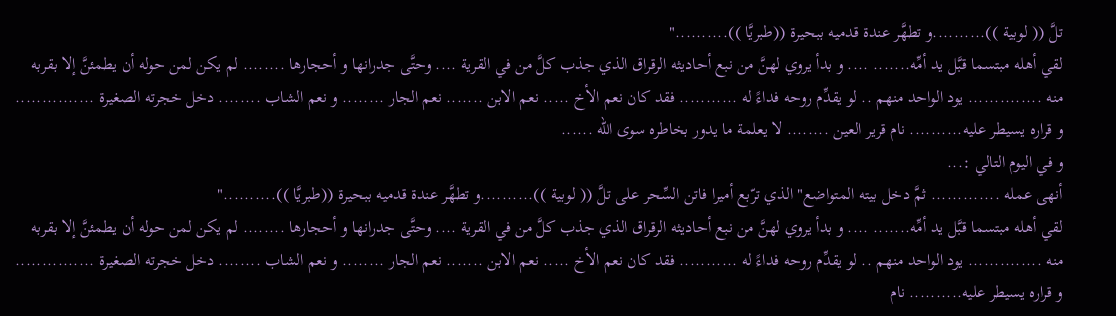تلَّ (( لوبية ))..........و تطهَّر عندة قدميه ببحيرة ((طبريَّا )).........."
لقي أهله مبتسما قبَّل يد أمِّه....... .... و بدأ يروي لهنَّ من نبع أحاديثه الرقراق الذي جذب كلَّ من في القرية .... وحتَّى جدرانها و أحجارها ........ لم يكن لمن حوله أن يطمئنَّ إلا بقربه منه .............. يود الواحد منهم .. لو يقدِّم روحه فداءً له ........... فقد كان نعم الأخ ..... نعم الابن ....... نعم الجار ........ و نعم الشاب ........ دخل خجرته الصغيرة ............... و قراره يسيطر عليه.......... نام قرير العين ........ لا يعلمة ما يدور بخاطره سوى الله ......
و في اليوم التالي :...
أنهى عمله ............. ثمَّ دخل بيته المتواضع" الذي ترّبع أميرا فاتن السِّحر على تلَّ (( لوبية ))..........و تطهَّر عندة قدميه ببحيرة ((طبريَّا )).........."
لقي أهله مبتسما قبَّل يد أمِّه....... .... و بدأ يروي لهنَّ من نبع أحاديثه الرقراق الذي جذب كلَّ من في القرية .... وحتَّى جدرانها و أحجارها ........ لم يكن لمن حوله أن يطمئنَّ إلا بقربه منه .............. يود الواحد منهم .. لو يقدِّم روحه فداءً له ........... فقد كان نعم الأخ ..... نعم الابن ....... نعم الجار ........ و نعم الشاب ........ دخل خجرته الصغيرة ............... و قراره يسيطر عليه.......... نام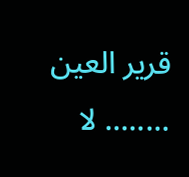قرير العين ........ لا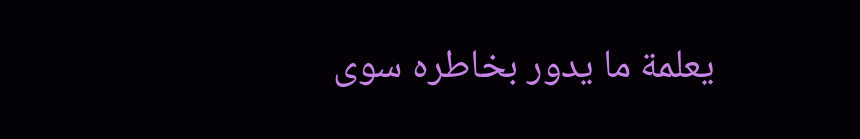يعلمة ما يدور بخاطره سوى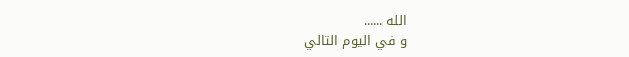الله ......
و في اليوم التالي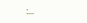:...